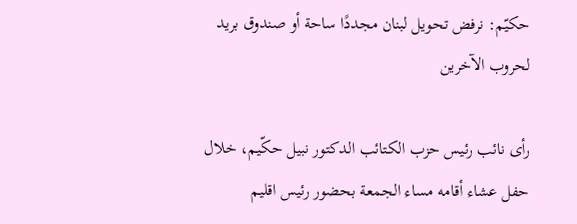حكيّم: نرفض تحويل لبنان مجددًا ساحة أو صندوق بريد لحروب الآخرين

رأى نائب رئيس حزب الكتائب الدكتور نبيل حكّيم، خلال حفل عشاء أقامه مساء الجمعة بحضور رئيس اقليم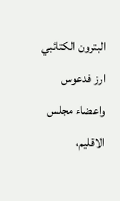البترون الكتائبي ارز فدعوس واعضاء مجلس الاقليم،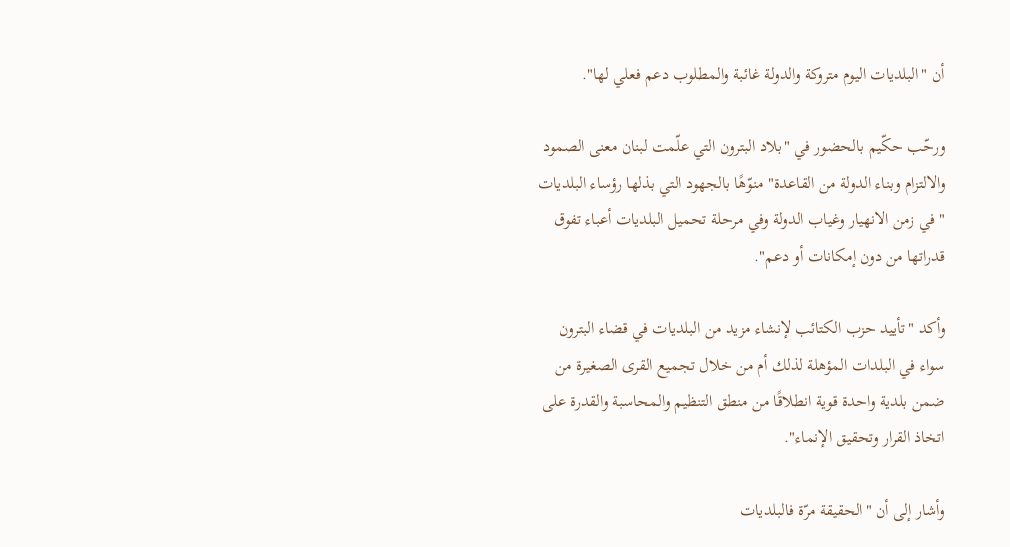أن "البلديات اليوم متروكة والدولة غائبة والمطلوب دعم فعلي لها".

ورحّب حكّيم بالحضور في "بلاد البترون التي علّمت لبنان معنى الصمود والالتزام وبناء الدولة من القاعدة" منوّهًا بالجهود التي بذلها رؤساء البلديات "في زمن الانهيار وغياب الدولة وفي مرحلة تحميل البلديات أعباء تفوق قدراتها من دون إمكانات أو دعم".

وأكد "تأييد حزب الكتائب لإنشاء مزيد من البلديات في قضاء البترون سواء في البلدات المؤهلة لذلك أم من خلال تجميع القرى الصغيرة من ضمن بلدية واحدة قوية انطلاقًا من منطق التنظيم والمحاسبة والقدرة على اتخاذ القرار وتحقيق الإنماء".

وأشار إلى أن "الحقيقة مرّة فالبلديات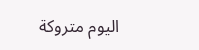اليوم متروكة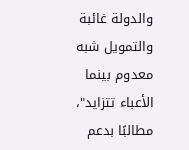والدولة غائبة والتمويل شبه معدوم بينما الأعباء تتزايد"، مطالبًا بدعم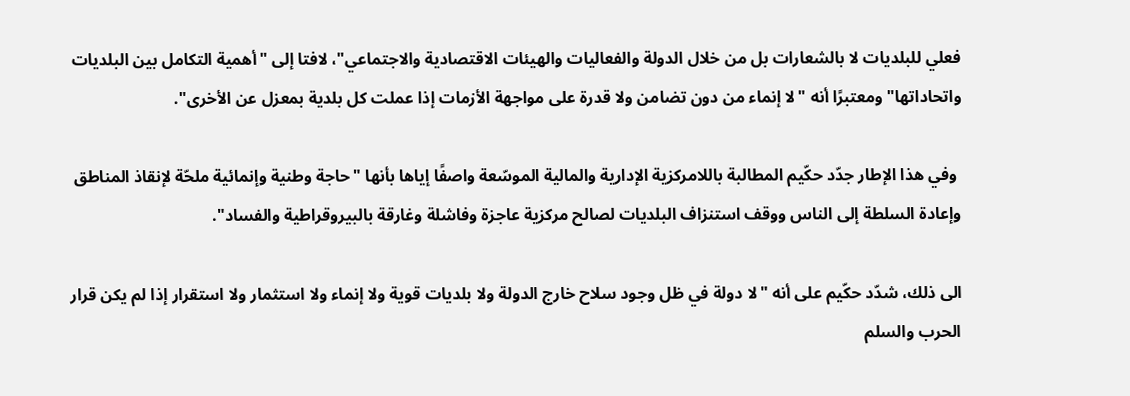فعلي للبلديات لا بالشعارات بل من خلال الدولة والفعاليات والهيئات الاقتصادية والاجتماعي"، لافتا إلى "أهمية التكامل بين البلديات واتحاداتها" ومعتبرًا أنه "لا إنماء من دون تضامن ولا قدرة على مواجهة الأزمات إذا عملت كل بلدية بمعزل عن الأخرى".

 وفي هذا الإطار جدّد حكّيم المطالبة باللامركزية الإدارية والمالية الموسّعة واصفًا إياها بأنها "حاجة وطنية وإنمائية ملحّة لإنقاذ المناطق وإعادة السلطة إلى الناس ووقف استنزاف البلديات لصالح مركزية عاجزة وفاشلة وغارقة بالبيروقراطية والفساد".

الى ذلك، شدّد حكّيم على أنه "لا دولة في ظل وجود سلاح خارج الدولة ولا بلديات قوية ولا إنماء ولا استثمار ولا استقرار إذا لم يكن قرار الحرب والسلم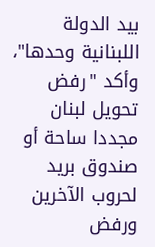بيد الدولة اللبنانية وحدها"، وأكد "رفض تحويل لبنان مجددا ساحة أو صندوق بريد لحروب الآخرين ورفض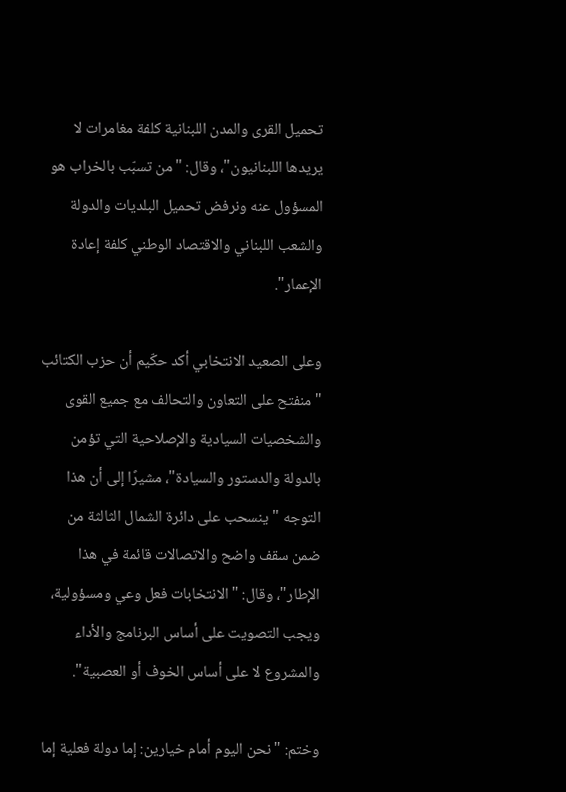تحميل القرى والمدن اللبنانية كلفة مغامرات لا يريدها اللبنانيون"، وقال: "من تسبّب بالخراب هو المسؤول عنه ونرفض تحميل البلديات والدولة والشعب اللبناني والاقتصاد الوطني كلفة إعادة الإعمار".

وعلى الصعيد الانتخابي أكد حكّيم أن حزب الكتائب "منفتح على التعاون والتحالف مع جميع القوى والشخصيات السيادية والإصلاحية التي تؤمن بالدولة والدستور والسيادة"، مشيرًا إلى أن هذا التوجه "ينسحب على دائرة الشمال الثالثة من ضمن سقف واضح والاتصالات قائمة في هذا الإطار"، وقال: "الانتخابات فعل وعي ومسؤولية، ويجب التصويت على أساس البرنامج والأداء والمشروع لا على أساس الخوف أو العصبية".

وختم: "نحن اليوم أمام خيارين: إما دولة فعلية إما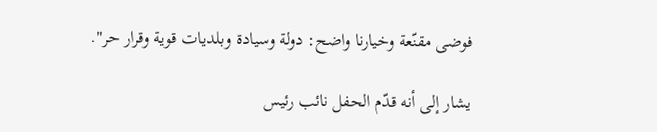فوضى مقنّعة وخيارنا واضح: دولة وسيادة وبلديات قوية وقرار حر".

يشار إلى أنه قدّم الحفل نائب رئيس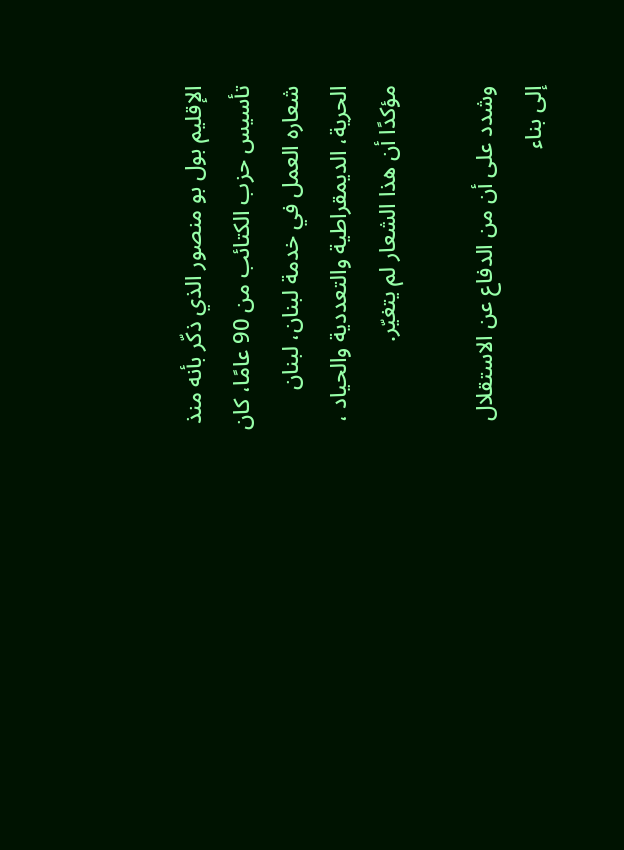الإقليم بول بو منصور الذي ذكّر بأنه منذ تأسيس حزب الكتائب من 90 عامًا، كان شعاره العمل في خدمة لبنان، لبنان الحرية، الديمقراطية والتعددية والحياد ، مؤكدًا أن هذا الشعار لم يتغيّر.

وشدد على أن من الدفاع عن الاستقلال إلى بناء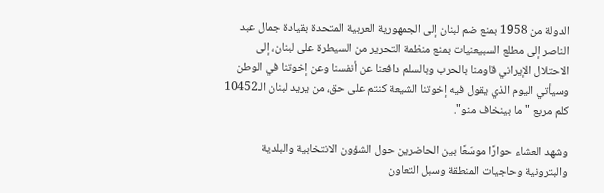الدولة من 1958 بمنع ضم لبنان إلى الجمهورية العربية المتحدة بقيادة جمال عبد الناصر إلى مطلع السبيعنيات بمنع منظمة التحرير من السيطرة على لبنان، إلى الاحتلال الإيراني قاومنا بالحرب وبالسلم دافعنا عن أنفسنا وعن إخوتنا في الوطن وسيأتي اليوم الذي يقول فيه إخوتنا الشيعة كنتم على حق، من يريد لبنان الـ10452 كلم مربع "ما بينخاف منو".

وشهد العشاء حوارًا موسّعًا بين الحاضرين حول الشؤون الانتخابية والبلدية والبترونية وحاجيات المنطقة وسبل التعاون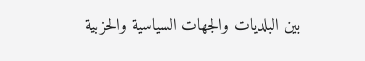بين البلديات والجهات السياسية والحزبية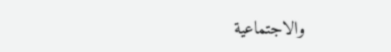والاجتماعية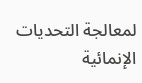لمعالجة التحديات الإنمائية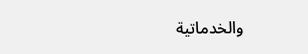والخدماتية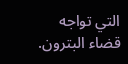التي تواجه قضاء البترون.